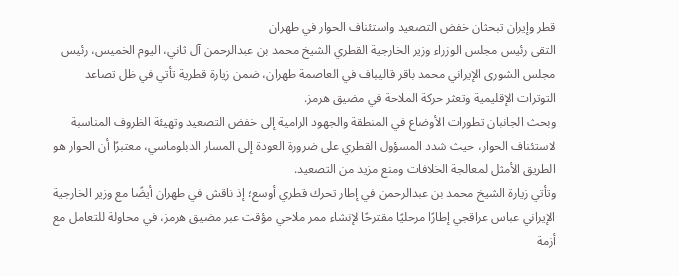قطر وإيران تبحثان خفض التصعيد واستئناف الحوار في طهران
التقى رئيس مجلس الوزراء وزير الخارجية القطري الشيخ محمد بن عبدالرحمن آل ثاني، اليوم الخميس، رئيس مجلس الشورى الإيراني محمد باقر قاليباف في العاصمة طهران، ضمن زيارة قطرية تأتي في ظل تصاعد التوترات الإقليمية وتعثر حركة الملاحة في مضيق هرمز.
وبحث الجانبان تطورات الأوضاع في المنطقة والجهود الرامية إلى خفض التصعيد وتهيئة الظروف المناسبة لاستئناف الحوار، حيث شدد المسؤول القطري على ضرورة العودة إلى المسار الدبلوماسي، معتبرًا أن الحوار هو الطريق الأمثل لمعالجة الخلافات ومنع مزيد من التصعيد.
وتأتي زيارة الشيخ محمد بن عبدالرحمن في إطار تحرك قطري أوسع؛ إذ ناقش في طهران أيضًا مع وزير الخارجية الإيراني عباس عراقجي إطارًا مرحليًا مقترحًا لإنشاء ممر ملاحي مؤقت عبر مضيق هرمز، في محاولة للتعامل مع أزمة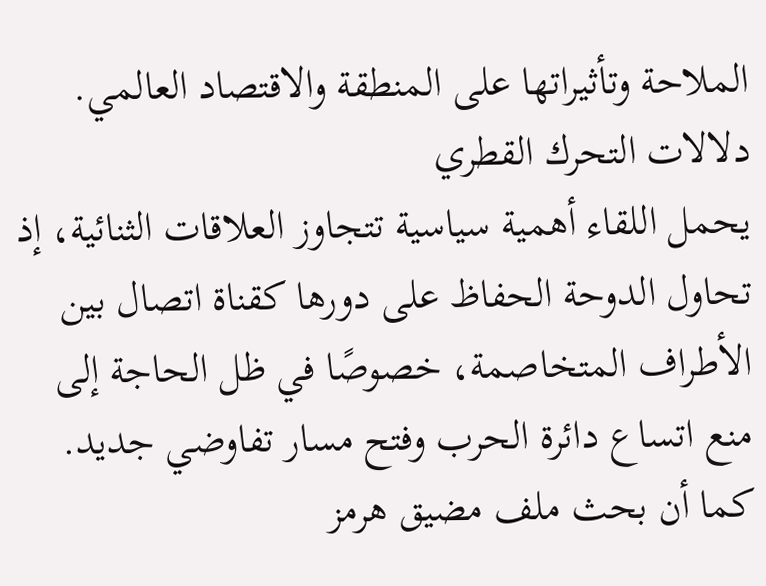الملاحة وتأثيراتها على المنطقة والاقتصاد العالمي.
دلالات التحرك القطري
يحمل اللقاء أهمية سياسية تتجاوز العلاقات الثنائية، إذ تحاول الدوحة الحفاظ على دورها كقناة اتصال بين الأطراف المتخاصمة، خصوصًا في ظل الحاجة إلى منع اتساع دائرة الحرب وفتح مسار تفاوضي جديد.
كما أن بحث ملف مضيق هرمز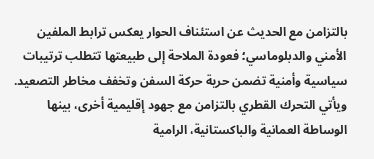بالتزامن مع الحديث عن استئناف الحوار يعكس ترابط الملفين الأمني والدبلوماسي؛ فعودة الملاحة إلى طبيعتها تتطلب ترتيبات سياسية وأمنية تضمن حرية حركة السفن وتخفف مخاطر التصعيد.
ويأتي التحرك القطري بالتزامن مع جهود إقليمية أخرى، بينها الوساطة العمانية والباكستانية، الرامية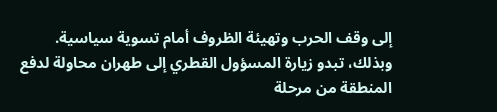إلى وقف الحرب وتهيئة الظروف أمام تسوية سياسية.
وبذلك، تبدو زيارة المسؤول القطري إلى طهران محاولة لدفع المنطقة من مرحلة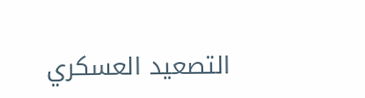التصعيد العسكري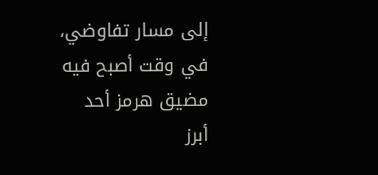إلى مسار تفاوضي، في وقت أصبح فيه مضيق هرمز أحد أبرز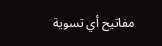مفاتيح أي تسوية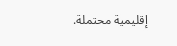إقليمية محتملة.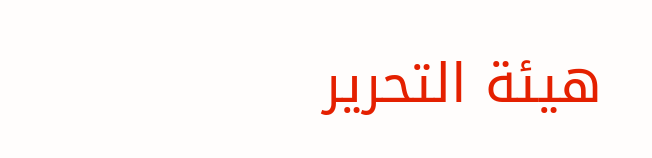هيئة التحرير